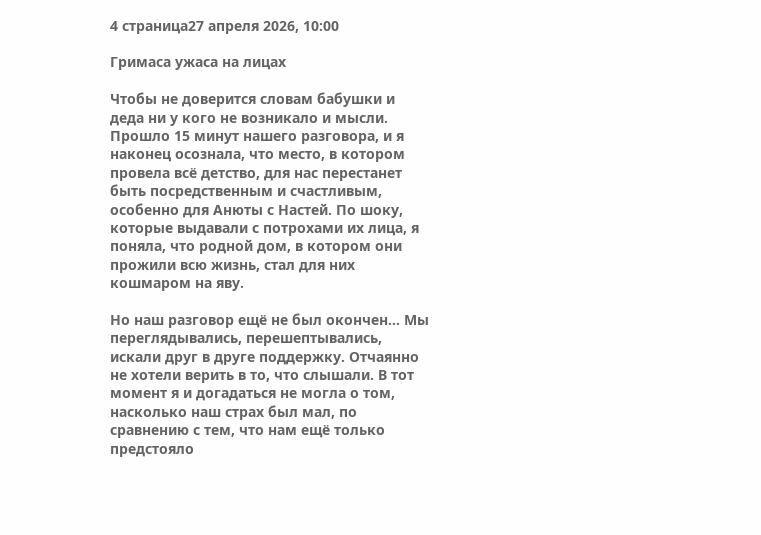4 страница27 апреля 2026, 10:00

Гримаса ужаса на лицах

Чтобы не доверится словам бабушки и деда ни у кого не возникало и мысли.
Прошло 15 минут нашего разговора, и я наконец осознала, что место, в котором провела всё детство, для нас перестанет быть посредственным и счастливым, особенно для Анюты с Настей. По шоку, которые выдавали с потрохами их лица, я поняла, что родной дом, в котором они прожили всю жизнь, стал для них кошмаром на яву.

Но наш разговор ещё не был окончен... Мы переглядывались, перешептывались, искали друг в друге поддержку. Отчаянно не хотели верить в то, что слышали. В тот момент я и догадаться не могла о том, насколько наш страх был мал, по сравнению с тем, что нам ещё только предстояло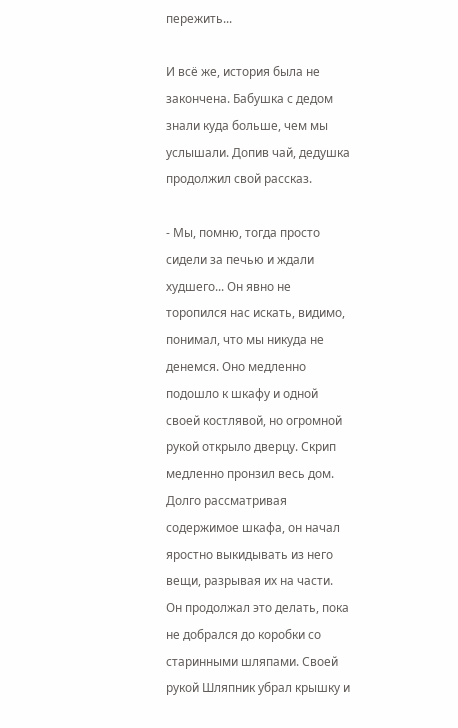пережить...

И всё же, история была не закончена. Бабушка с дедом знали куда больше, чем мы услышали. Допив чай, дедушка продолжил свой рассказ.

- Мы, помню, тогда просто сидели за печью и ждали худшего... Он явно не торопился нас искать, видимо, понимал, что мы никуда не денемся. Оно медленно подошло к шкафу и одной своей костлявой, но огромной рукой открыло дверцу. Скрип медленно пронзил весь дом. Долго рассматривая содержимое шкафа, он начал яростно выкидывать из него вещи, разрывая их на части.
Он продолжал это делать, пока не добрался до коробки со старинными шляпами. Своей рукой Шляпник убрал крышку и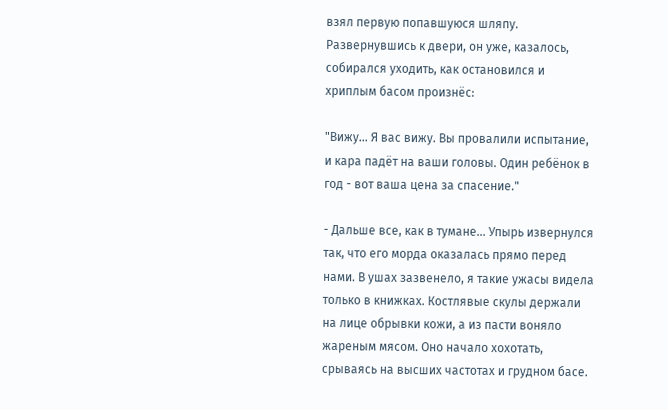взял первую попавшуюся шляпу. Развернувшись к двери, он уже, казалось, собирался уходить, как остановился и хриплым басом произнёс:

"Вижу... Я вас вижу. Вы провалили испытание, и кара падёт на ваши головы. Один ребёнок в год - вот ваша цена за спасение."

- Дальше все, как в тумане... Упырь извернулся так, что его морда оказалась прямо перед нами. В ушах зазвенело, я такие ужасы видела только в книжках. Костлявые скулы держали на лице обрывки кожи, а из пасти воняло жареным мясом. Оно начало хохотать, срываясь на высших частотах и грудном басе.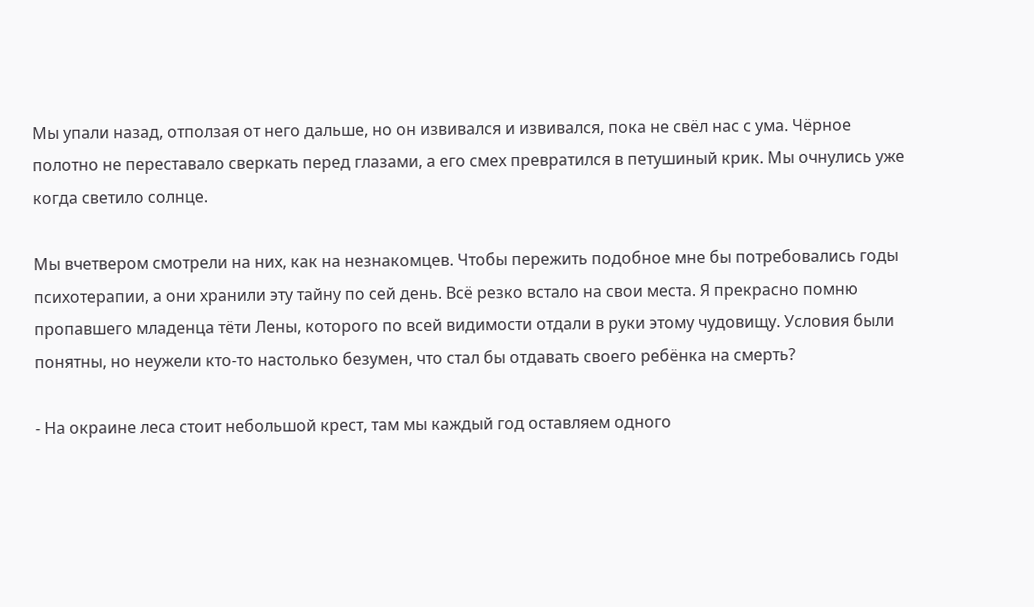Мы упали назад, отползая от него дальше, но он извивался и извивался, пока не свёл нас с ума. Чёрное полотно не переставало сверкать перед глазами, а его смех превратился в петушиный крик. Мы очнулись уже когда светило солнце.

Мы вчетвером смотрели на них, как на незнакомцев. Чтобы пережить подобное мне бы потребовались годы психотерапии, а они хранили эту тайну по сей день. Всё резко встало на свои места. Я прекрасно помню пропавшего младенца тёти Лены, которого по всей видимости отдали в руки этому чудовищу. Условия были понятны, но неужели кто-то настолько безумен, что стал бы отдавать своего ребёнка на смерть?

- На окраине леса стоит небольшой крест, там мы каждый год оставляем одного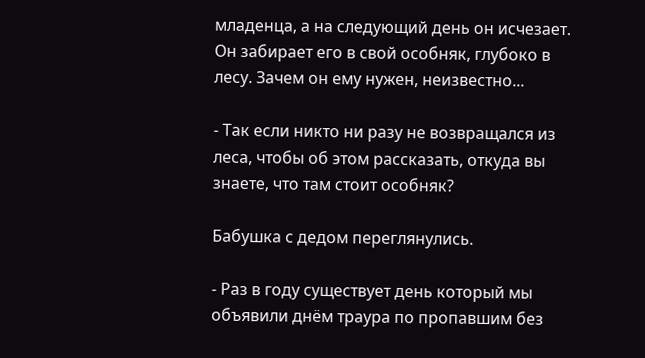младенца, а на следующий день он исчезает. Он забирает его в свой особняк, глубоко в лесу. Зачем он ему нужен, неизвестно...

- Так если никто ни разу не возвращался из леса, чтобы об этом рассказать, откуда вы знаете, что там стоит особняк?

Бабушка с дедом переглянулись.

- Раз в году существует день который мы объявили днём траура по пропавшим без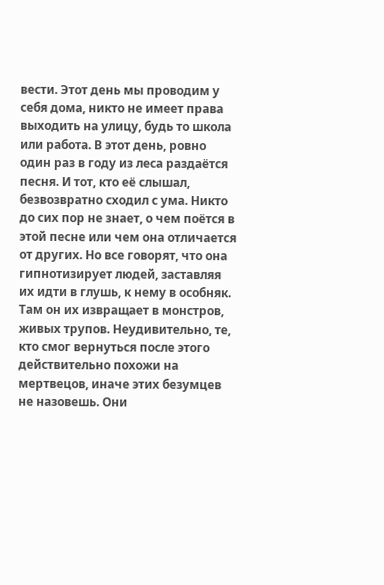вести. Этот день мы проводим у себя дома, никто не имеет права выходить на улицу, будь то школа или работа. В этот день, ровно один раз в году из леса раздаётся песня. И тот, кто её слышал, безвозвратно сходил с ума. Никто до сих пор не знает, о чем поётся в этой песне или чем она отличается от других. Но все говорят, что она гипнотизирует людей, заставляя их идти в глушь, к нему в особняк. Там он их извращает в монстров, живых трупов. Неудивительно, те, кто смог вернуться после этого действительно похожи на мертвецов, иначе этих безумцев не назовешь. Они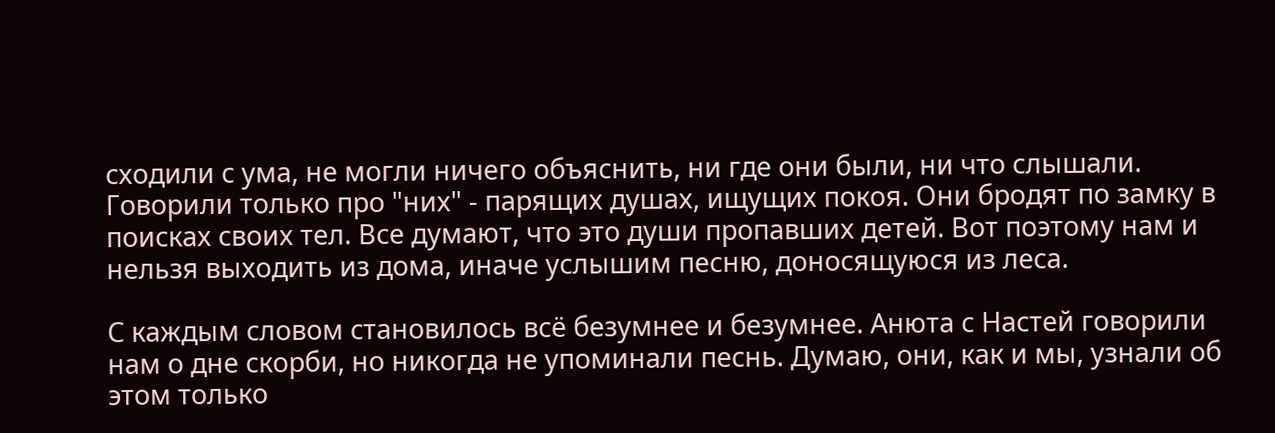сходили с ума, не могли ничего объяснить, ни где они были, ни что слышали. Говорили только про "них" - парящих душах, ищущих покоя. Они бродят по замку в поисках своих тел. Все думают, что это души пропавших детей. Вот поэтому нам и нельзя выходить из дома, иначе услышим песню, доносящуюся из леса.

С каждым словом становилось всё безумнее и безумнее. Анюта с Настей говорили нам о дне скорби, но никогда не упоминали песнь. Думаю, они, как и мы, узнали об этом только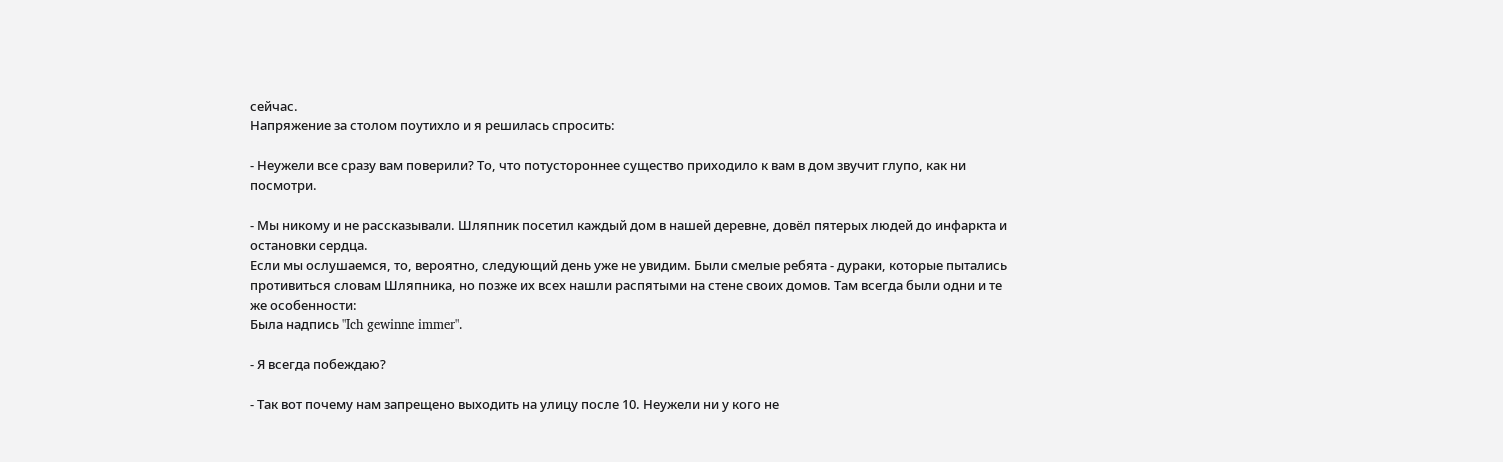сейчас.
Напряжение за столом поутихло и я решилась спросить:

- Неужели все сразу вам поверили? То, что потустороннее существо приходило к вам в дом звучит глупо, как ни посмотри.

- Мы никому и не рассказывали. Шляпник посетил каждый дом в нашей деревне, довёл пятерых людей до инфаркта и остановки сердца.
Если мы ослушаемся, то, вероятно, следующий день уже не увидим. Были смелые ребята - дураки, которые пытались противиться словам Шляпника, но позже их всех нашли распятыми на стене своих домов. Там всегда были одни и те же особенности:
Была надпись "Ich gewinne immer".

- Я всегда побеждаю?

- Так вот почему нам запрещено выходить на улицу после 10. Неужели ни у кого не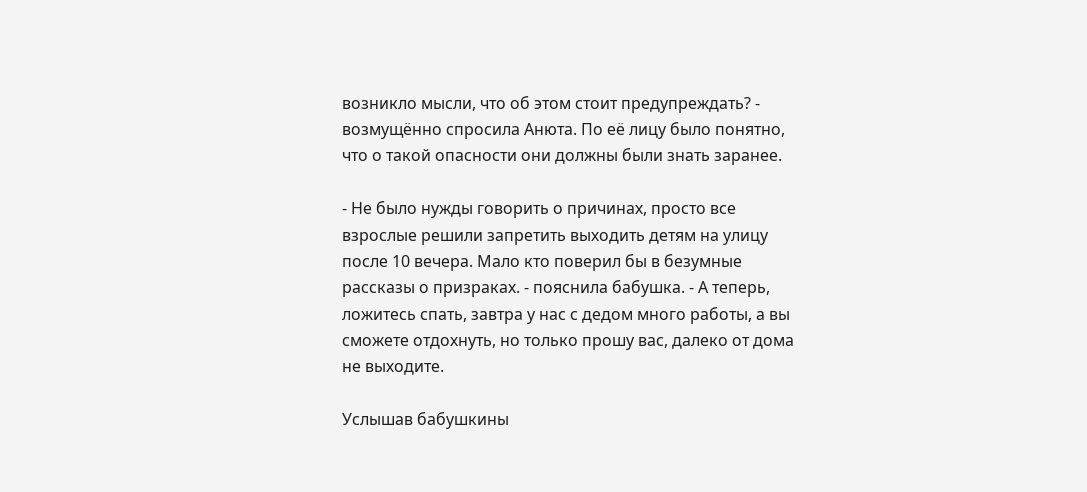возникло мысли, что об этом стоит предупреждать? - возмущённо спросила Анюта. По её лицу было понятно, что о такой опасности они должны были знать заранее.

- Не было нужды говорить о причинах, просто все взрослые решили запретить выходить детям на улицу после 10 вечера. Мало кто поверил бы в безумные рассказы о призраках. - пояснила бабушка. - А теперь, ложитесь спать, завтра у нас с дедом много работы, а вы сможете отдохнуть, но только прошу вас, далеко от дома не выходите.

Услышав бабушкины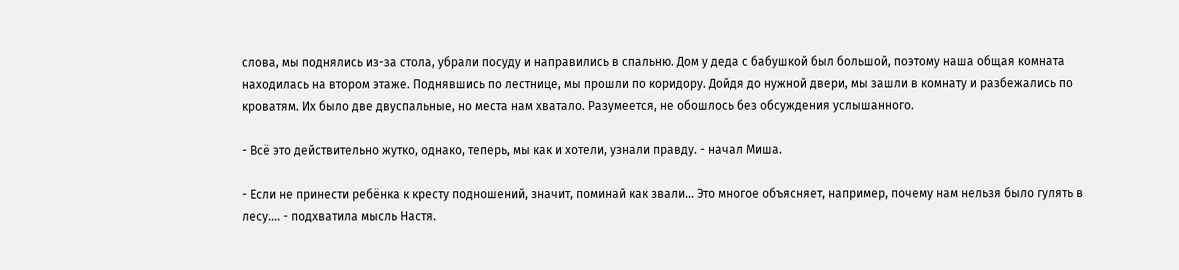слова, мы поднялись из-за стола, убрали посуду и направились в спальню. Дом у деда с бабушкой был большой, поэтому наша общая комната находилась на втором этаже. Поднявшись по лестнице, мы прошли по коридору. Дойдя до нужной двери, мы зашли в комнату и разбежались по кроватям. Их было две двуспальные, но места нам хватало. Разумеется, не обошлось без обсуждения услышанного.

- Всё это действительно жутко, однако, теперь, мы как и хотели, узнали правду. - начал Миша.

- Если не принести ребёнка к кресту подношений, значит, поминай как звали... Это многое объясняет, например, почему нам нельзя было гулять в лесу.... - подхватила мысль Настя.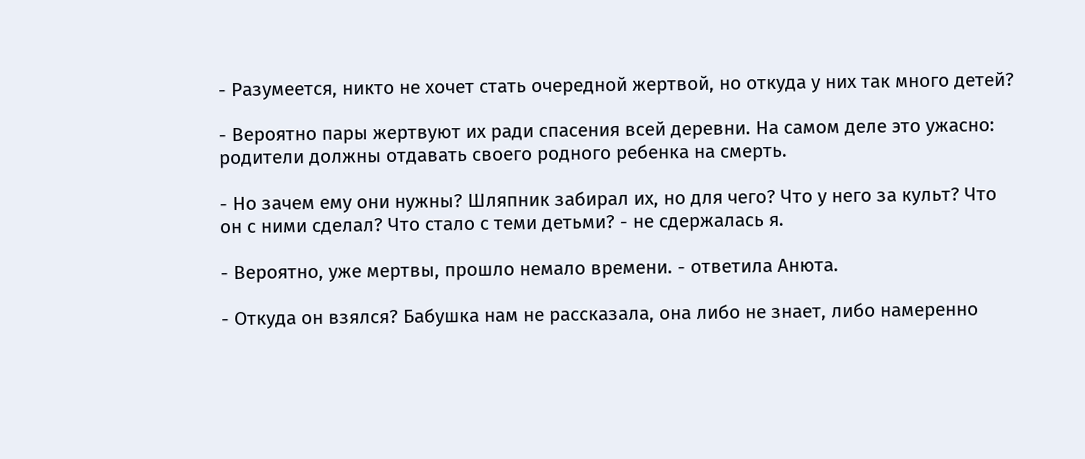- Разумеется, никто не хочет стать очередной жертвой, но откуда у них так много детей?

- Вероятно пары жертвуют их ради спасения всей деревни. На самом деле это ужасно: родители должны отдавать своего родного ребенка на смерть.

- Но зачем ему они нужны? Шляпник забирал их, но для чего? Что у него за культ? Что он с ними сделал? Что стало с теми детьми? - не сдержалась я.

- Вероятно, уже мертвы, прошло немало времени. - ответила Анюта.

- Откуда он взялся? Бабушка нам не рассказала, она либо не знает, либо намеренно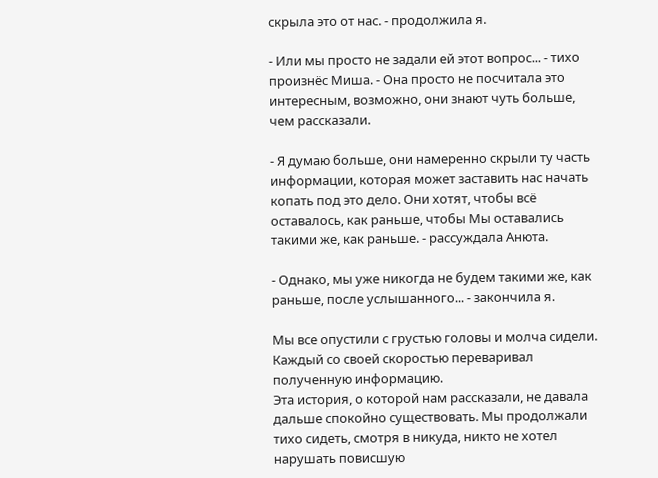скрыла это от нас. - продолжила я.

- Или мы просто не задали ей этот вопрос... - тихо произнёс Миша. - Она просто не посчитала это интересным, возможно, они знают чуть больше, чем рассказали.

- Я думаю больше, они намеренно скрыли ту часть информации, которая может заставить нас начать копать под это дело. Они хотят, чтобы всё оставалось, как раньше, чтобы Мы оставались такими же, как раньше. - рассуждала Анюта.

- Однако, мы уже никогда не будем такими же, как раньше, после услышанного... - закончила я.

Мы все опустили с грустью головы и молча сидели. Каждый со своей скоростью переваривал полученную информацию.
Эта история, о которой нам рассказали, не давала дальше спокойно существовать. Мы продолжали тихо сидеть, смотря в никуда, никто не хотел нарушать повисшую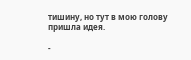тишину, но тут в мою голову пришла идея.

-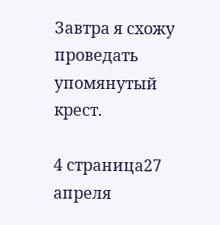Завтра я схожу проведать упомянутый крест.

4 страница27 апреля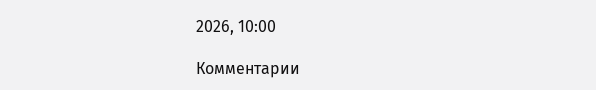2026, 10:00

Комментарии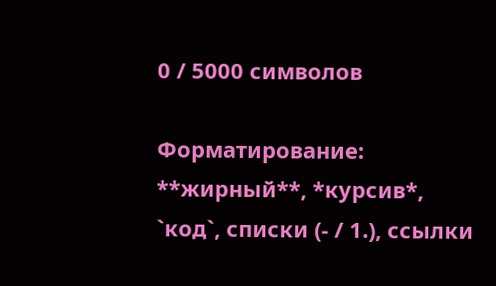0 / 5000 символов

Форматирование: **жирный**, *курсив*, `код`, списки (- / 1.), ссылки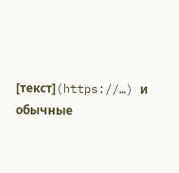[текст](https://…) и обычные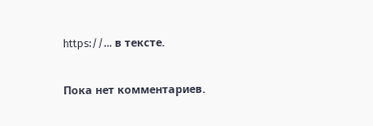https://… в тексте.

Пока нет комментариев.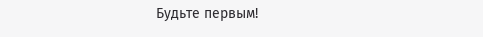Будьте первым!